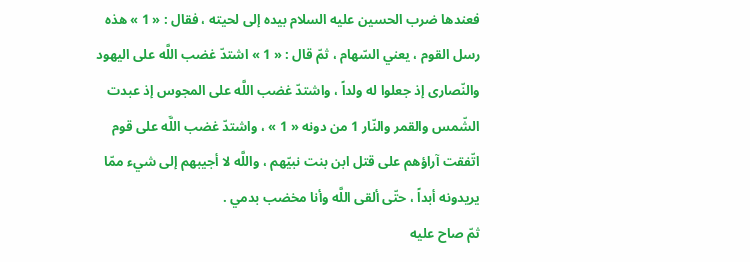فعندها ضرب الحسين عليه السلام بيده إلى لحيته ، فقال : « 1 » هذه رسل القوم ، يعني السّهام ، ثمّ قال : « 1 » اشتدّ غضب اللَّه على اليهود والنّصارى إذ جعلوا له ولداً ، واشتدّ غضب اللَّه على المجوس إذ عبدت الشّمس والقمر والنّار 1 من دونه « 1 » ، واشتدّ غضب اللَّه على قوم اتّفقت آراؤهم على قتل ابن بنت نبيّهم ، واللَّه لا أجيبهم إلى شيء ممّا يريدونه أبداً ، حتّى ألقى اللَّه وأنا مخضب بدمي .
ثمّ صاح عليه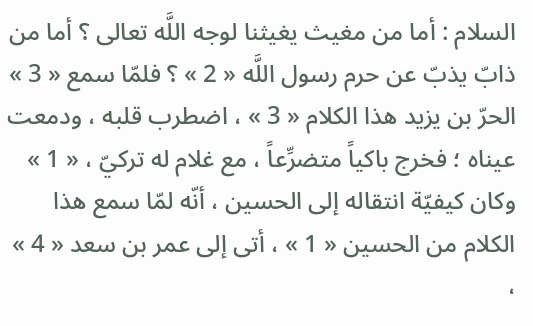السلام : أما من مغيث يغيثنا لوجه اللَّه تعالى ؟ أما من ذابّ يذبّ عن حرم رسول اللَّه « 2 » ؟ فلمّا سمع « 3 » الحرّ بن يزيد هذا الكلام « 3 » ، اضطرب قلبه ، ودمعت عيناه ؛ فخرج باكياً متضرِّعاً ، مع غلام له تركيّ ، « 1 » وكان كيفيّة انتقاله إلى الحسين ، أنّه لمّا سمع هذا الكلام من الحسين « 1 » ، أتى إلى عمر بن سعد « 4 » ،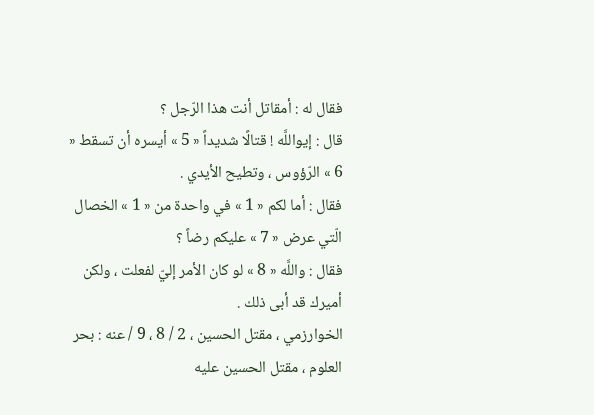فقال له : أمقاتل أنت هذا الرّجل ؟
قال : إيواللَّه ! قتالًا شديداً « 5 » أيسره أن تسقط « 6 » الرّؤوس ، وتطيح الأيدي .
فقال : أما لكم « 1 » في واحدة من « 1 » الخصال الّتي عرض « 7 » عليكم رضاً ؟
فقال : واللَّه « 8 » لو كان الأمر إليّ لفعلت ، ولكن أميرك قد أبى ذلك .
الخوارزمي ، مقتل الحسين ، 2 / 8 ، 9 / عنه : بحر العلوم ، مقتل الحسين عليه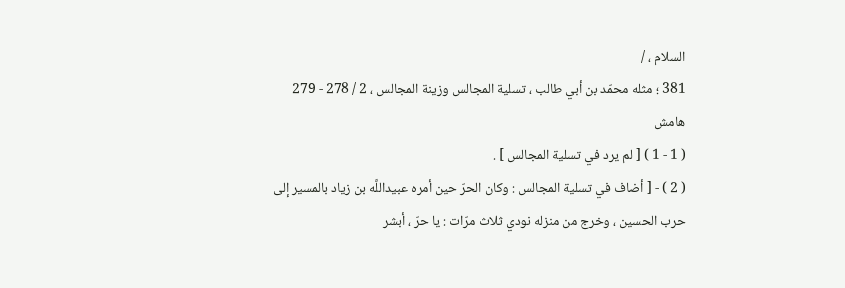السلام ، /
381 ؛ مثله محمّد بن أبي طالب ، تسلية المجالس وزينة المجالس ، 2 / 278 - 279
هامش
( 1 - 1 ) [ لم يرد في تسلية المجالس ] .
( 2 ) - [ أضاف في تسلية المجالس : وكان الحرّ حين أمره عبيداللَّه بن زياد بالمسير إلى حرب الحسين ، وخرج من منزله نودي ثلاث مرّات : يا حرّ ، أبشر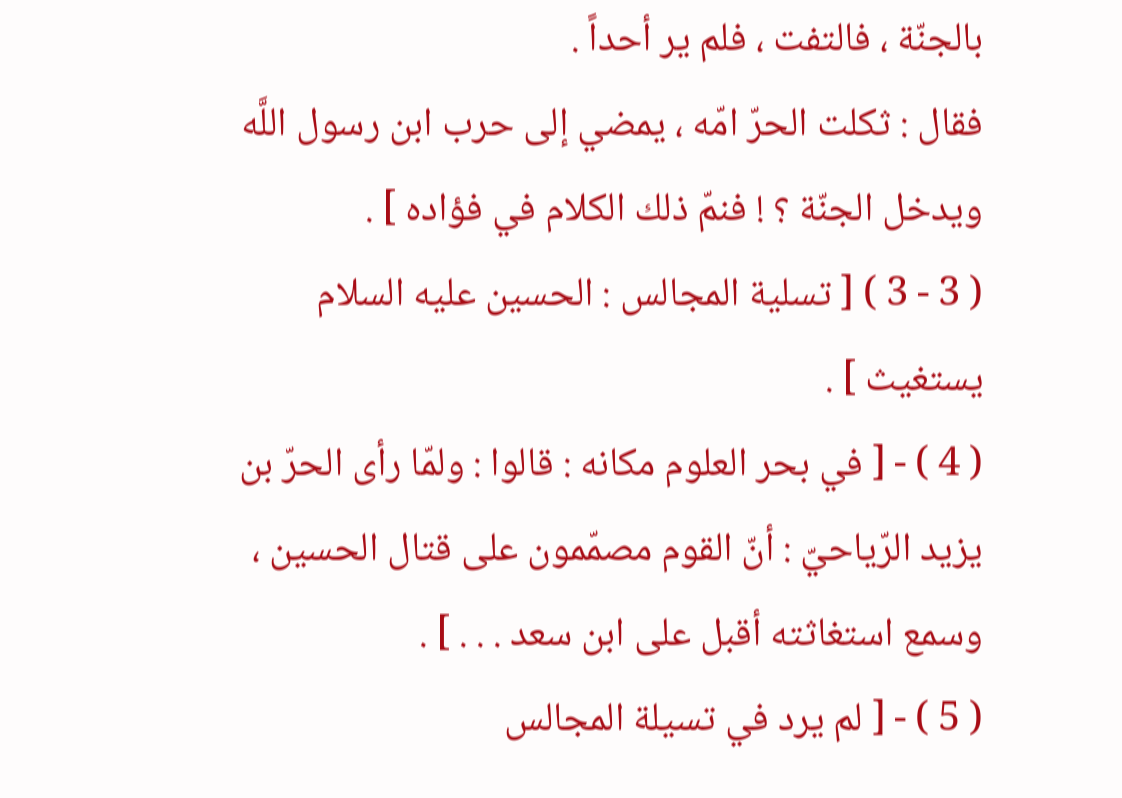بالجنّة ، فالتفت ، فلم ير أحداً .
فقال : ثكلت الحرّ امّه ، يمضي إلى حرب ابن رسول اللَّه ويدخل الجنّة ؟ ! فنمّ ذلك الكلام في فؤاده ] .
( 3 - 3 ) [ تسلية المجالس : الحسين عليه السلام يستغيث ] .
( 4 ) - [ في بحر العلوم مكانه : قالوا : ولمّا رأى الحرّ بن يزيد الرّياحيّ : أنّ القوم مصمّمون على قتال الحسين ، وسمع استغاثته أقبل على ابن سعد . . . ] .
( 5 ) - [ لم يرد في تسيلة المجالس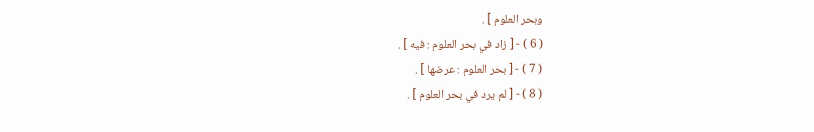وبحر العلوم ] .
( 6 ) - [ زاد في بحر العلوم : فيه ] .
( 7 ) - [ بحر العلوم : عرضها ] .
( 8 ) - [ لم يرد في بحر العلوم ] .